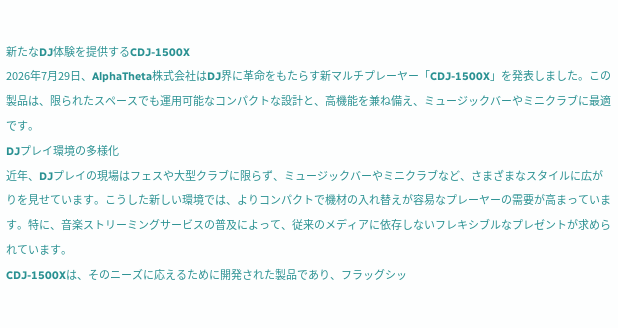新たなDJ体験を提供するCDJ-1500X
2026年7月29日、AlphaTheta株式会社はDJ界に革命をもたらす新マルチプレーヤー「CDJ-1500X」を発表しました。この製品は、限られたスペースでも運用可能なコンパクトな設計と、高機能を兼ね備え、ミュージックバーやミニクラブに最適です。
DJプレイ環境の多様化
近年、DJプレイの現場はフェスや大型クラブに限らず、ミュージックバーやミニクラブなど、さまざまなスタイルに広がりを見せています。こうした新しい環境では、よりコンパクトで機材の入れ替えが容易なプレーヤーの需要が高まっています。特に、音楽ストリーミングサービスの普及によって、従来のメディアに依存しないフレキシブルなプレゼントが求められています。
CDJ-1500Xは、そのニーズに応えるために開発された製品であり、フラッグシッ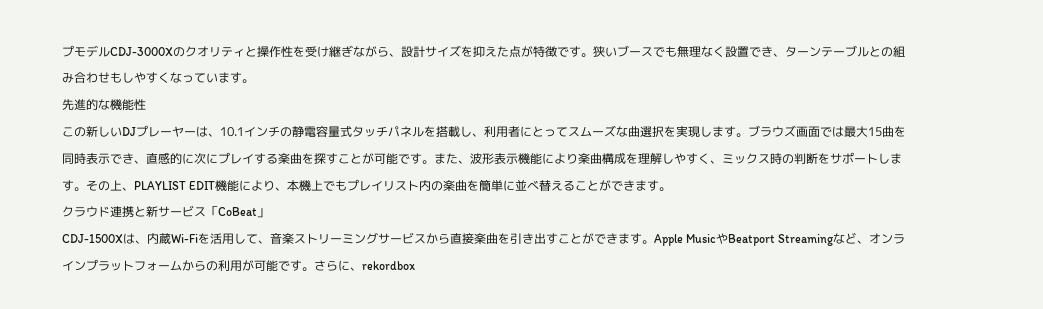プモデルCDJ-3000Xのクオリティと操作性を受け継ぎながら、設計サイズを抑えた点が特徴です。狭いブースでも無理なく設置でき、ターンテーブルとの組み合わせもしやすくなっています。
先進的な機能性
この新しいDJプレーヤーは、10.1インチの静電容量式タッチパネルを搭載し、利用者にとってスムーズな曲選択を実現します。ブラウズ画面では最大15曲を同時表示でき、直感的に次にプレイする楽曲を探すことが可能です。また、波形表示機能により楽曲構成を理解しやすく、ミックス時の判断をサポートします。その上、PLAYLIST EDIT機能により、本機上でもプレイリスト内の楽曲を簡単に並べ替えることができます。
クラウド連携と新サービス「CoBeat」
CDJ-1500Xは、内蔵Wi-Fiを活用して、音楽ストリーミングサービスから直接楽曲を引き出すことができます。Apple MusicやBeatport Streamingなど、オンラインプラットフォームからの利用が可能です。さらに、rekordbox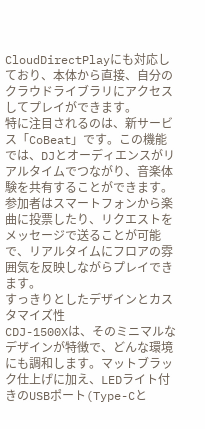CloudDirectPlayにも対応しており、本体から直接、自分のクラウドライブラリにアクセスしてプレイができます。
特に注目されるのは、新サービス「CoBeat」です。この機能では、DJとオーディエンスがリアルタイムでつながり、音楽体験を共有することができます。参加者はスマートフォンから楽曲に投票したり、リクエストをメッセージで送ることが可能で、リアルタイムにフロアの雰囲気を反映しながらプレイできます。
すっきりとしたデザインとカスタマイズ性
CDJ-1500Xは、そのミニマルなデザインが特徴で、どんな環境にも調和します。マットブラック仕上げに加え、LEDライト付きのUSBポート(Type-Cと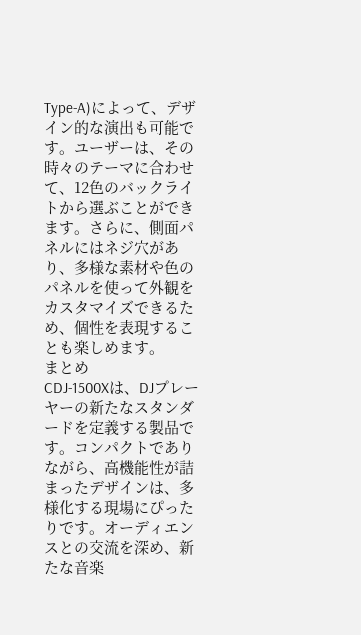Type-A)によって、デザイン的な演出も可能です。ユーザーは、その時々のテーマに合わせて、12色のバックライトから選ぶことができます。さらに、側面パネルにはネジ穴があり、多様な素材や色のパネルを使って外観をカスタマイズできるため、個性を表現することも楽しめます。
まとめ
CDJ-1500Xは、DJプレーヤーの新たなスタンダードを定義する製品です。コンパクトでありながら、高機能性が詰まったデザインは、多様化する現場にぴったりです。オーディエンスとの交流を深め、新たな音楽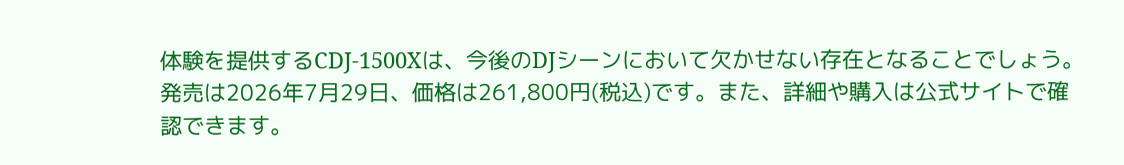体験を提供するCDJ-1500Xは、今後のDJシーンにおいて欠かせない存在となることでしょう。発売は2026年7月29日、価格は261,800円(税込)です。また、詳細や購入は公式サイトで確認できます。